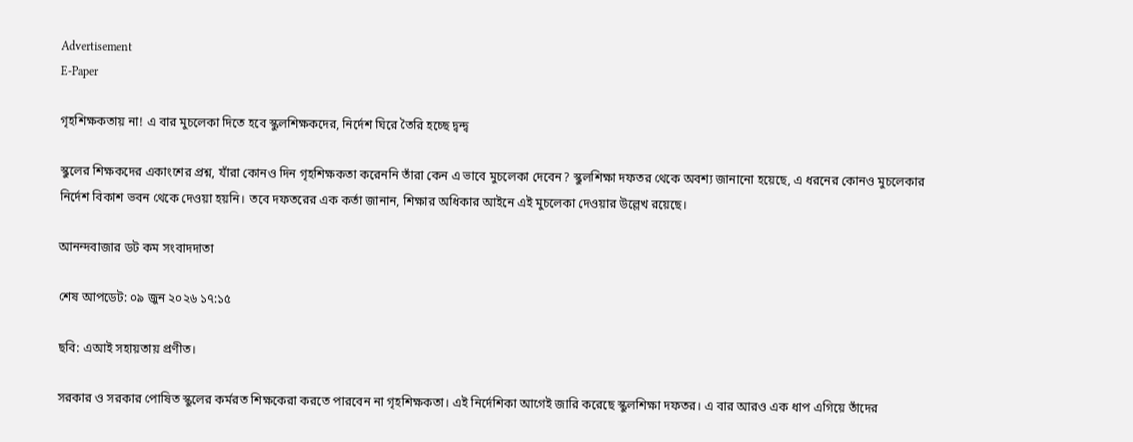Advertisement
E-Paper

গৃহশিক্ষকতায় না! এ বার মুচলেকা দিতে হবে স্কুলশিক্ষকদের, নির্দেশ ঘিরে তৈরি হচ্ছে দ্বন্দ্ব

স্কুলের শিক্ষকদের একাংশের প্রশ্ন, যাঁরা কোনও দিন গৃহশিক্ষকতা করেননি তাঁরা কেন এ ভাবে মুচলেকা দেবেন? স্কুলশিক্ষা দফতর থেকে অবশ্য জানানো হয়েছে, এ ধরনের কোনও মুচলেকার নির্দেশ বিকাশ ভবন থেকে দেওয়া হয়নি। তবে দফতরের এক কর্তা জানান, শিক্ষার অধিকার আইনে এই মুচলেকা দেওয়ার উল্লেখ রয়েছে।

আনন্দবাজার ডট কম সংবাদদাতা

শেষ আপডেট: ০৯ জুন ২০২৬ ১৭:১৫

ছবি: এআই সহায়তায় প্রণীত।

সরকার ও সরকার পোষিত স্কুলের কর্মরত শিক্ষকেরা করতে পারবেন না গৃহশিক্ষকতা। এই নির্দেশিকা আগেই জারি করেছে স্কুলশিক্ষা দফতর। এ বার আরও এক ধাপ এগিয়ে তাঁদের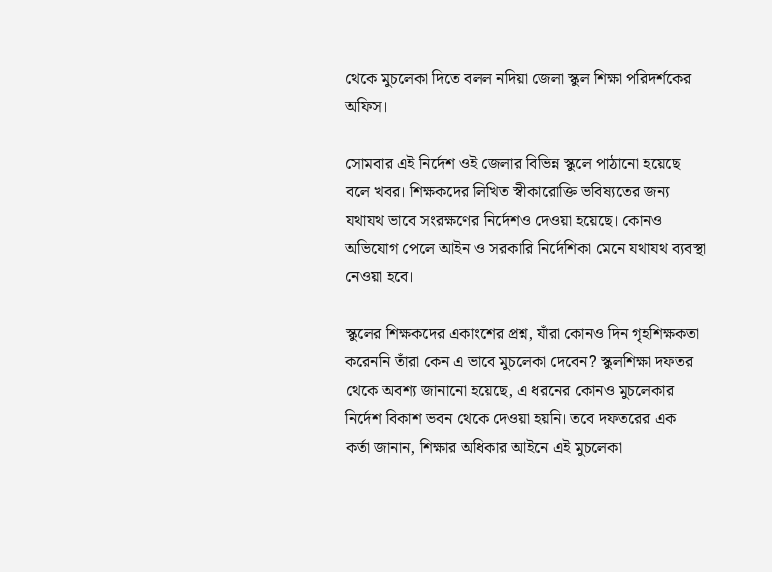থেকে মুচলেকা দিতে বলল নদিয়া জেলা স্কুল শিক্ষা পরিদর্শকের অফিস।

সোমবার এই নির্দেশ ওই জেলার বিভিন্ন স্কুলে‌ পাঠানো হয়েছে বলে খবর। শিক্ষকদের লিখিত স্বীকারোক্তি ভবিষ্যতের জন্য যথাযথ ভাবে সংরক্ষণের নির্দেশও দেওয়া হয়েছে। কোনও অভিযোগ পেলে আইন ও সরকারি নির্দেশিকা মেনে যথাযথ ব্যবস্থা নেওয়া হবে।

স্কুলের শিক্ষকদের একাংশের প্রশ্ন, যাঁরা কোনও দিন গৃহশিক্ষকতা করেননি তাঁরা কেন এ ভাবে মুচলেকা দেবেন? স্কুলশিক্ষা দফতর থেকে অবশ্য জানানো হয়েছে, এ ধরনের কোনও মুচলেকার নির্দেশ বিকাশ ভবন থেকে দেওয়া হয়নি। তবে দফতরের এক কর্তা জানান, শিক্ষার অধিকার আইনে এই মুচলেকা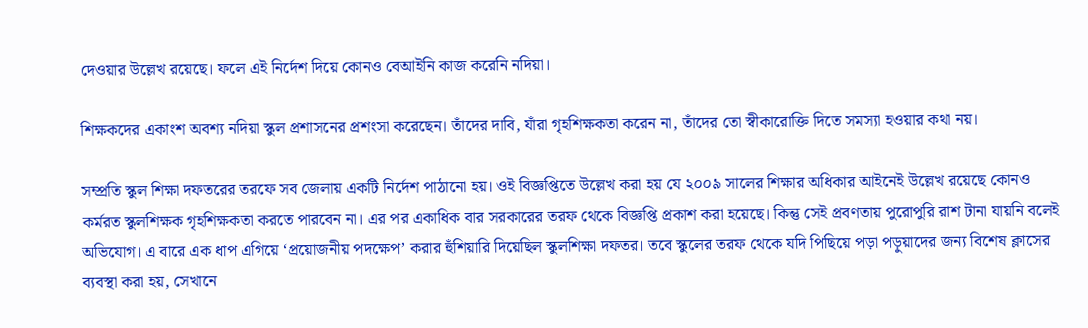দেওয়ার উল্লেখ রয়েছে। ফলে এই নির্দেশ দিয়ে কোনও বেআইনি কাজ করেনি নদিয়া।

শিক্ষকদের একাংশ অবশ্য নদিয়া স্কুল প্রশাসনের প্রশংসা করেছেন। তাঁদের দাবি, যাঁরা গৃহশিক্ষকতা করেন না, তাঁদের তো স্বীকারোক্তি দিতে সমস্যা হওয়ার কথা নয়।

সম্প্রতি স্কুল শিক্ষা দফতরের তরফে সব জেলায় একটি নির্দেশ পাঠানো হয়। ওই বিজ্ঞপ্তিতে উল্লেখ করা হয় যে ২০০৯ সালের শিক্ষার অধিকার আইনেই উল্লেখ রয়েছে কোনও কর্মরত স্কুলশিক্ষক গৃহশিক্ষকতা করতে পারবেন না। এর পর একাধিক বার সরকারের তরফ থেকে বিজ্ঞপ্তি প্রকাশ করা হয়েছে। কিন্তু সেই প্রবণতায় পুরোপুরি রাশ টানা যায়নি বলেই অভিযোগ। এ বারে এক ধাপ এগিয়ে ‘প্রয়োজনীয় পদক্ষেপ’ করার হুঁশিয়ারি দিয়েছিল স্কুলশিক্ষা দফতর। তবে স্কুলের তরফ থেকে যদি পিছিয়ে পড়া পড়ুয়াদের জন্য বিশেষ ক্লাসের ব্যবস্থা করা হয়, সেখানে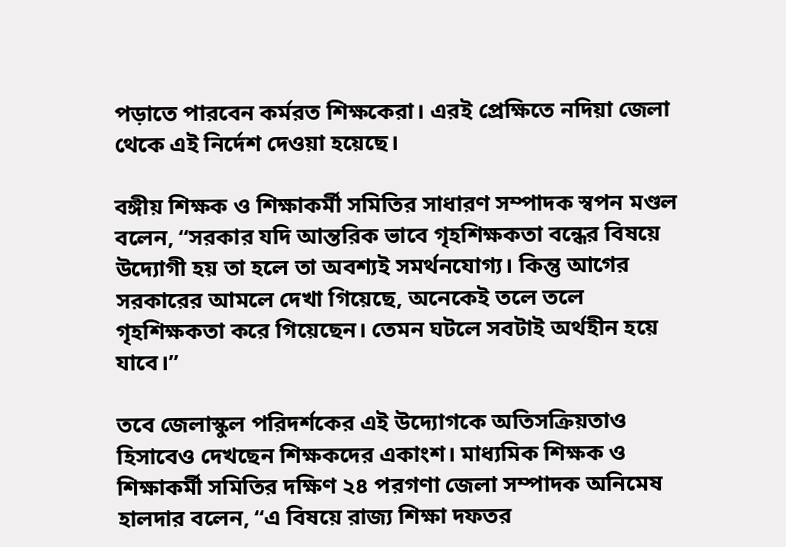পড়াতে পারবেন কর্মরত শিক্ষকেরা। এরই প্রেক্ষিতে নদিয়া জেলা থেকে এই নির্দেশ দেওয়া হয়েছে।

বঙ্গীয় শিক্ষক ও শিক্ষাকর্মী সমিতির সাধারণ সম্পাদক স্বপন মণ্ডল বলেন, ‘‘সরকার যদি আন্তরিক ভাবে গৃহশিক্ষকতা বন্ধের বিষয়ে উদ্যোগী হয় তা হলে তা অবশ্যই সমর্থনযোগ্য। কিন্তু আগের সরকারের আমলে দেখা গিয়েছে, অনেকেই তলে তলে গৃহশিক্ষকতা করে গিয়েছেন। তেমন ঘটলে সবটাই অর্থহীন হয়ে যাবে।’’

তবে জেলাস্কুল পরিদর্শকের এই উদ্যোগকে অতিসক্রিয়তাও হিসাবেও দেখছেন শিক্ষকদের একাংশ। মাধ্যমিক শিক্ষক ও শিক্ষাকর্মী সমিতির দক্ষিণ ২৪ পরগণা জেলা সম্পাদক অনিমেষ হালদার বলেন, ‘‘এ বিষয়ে রাজ্য শিক্ষা দফতর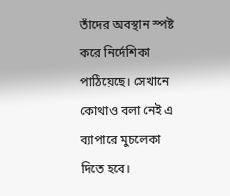তাঁদের অবস্থান স্পষ্ট করে নির্দেশিকা পাঠিয়েছে। সেখানে কোথাও বলা নেই এ ব্যাপারে মুচলেকা দিতে হবে।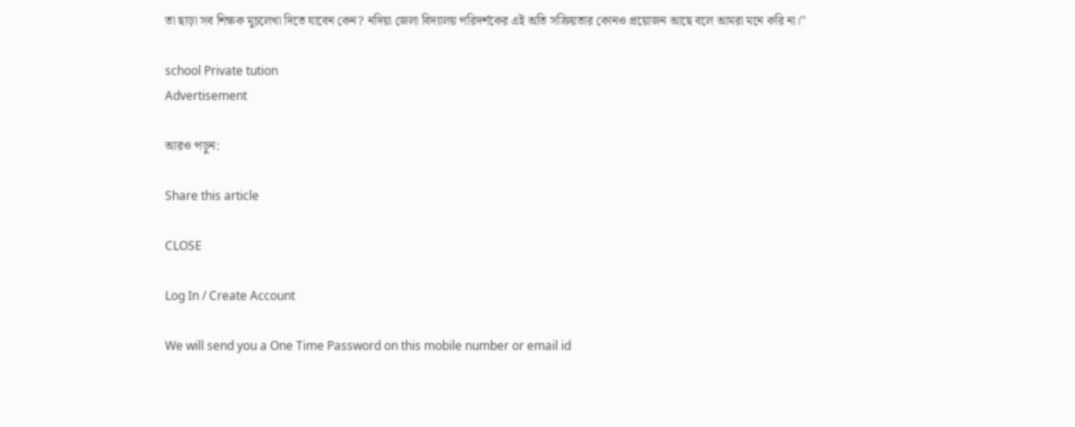তা ছাড়া সব শিক্ষক মুচলেখা দিতে যাবেন কেন? নদিয়া জেলা বিদ্যালয় পরিদর্শকের এই অতি সক্রিয়তার কোনও প্রয়োজন আছে বলে আমরা মনে করি না।’’

school Private tution
Advertisement

আরও পড়ুন:

Share this article

CLOSE

Log In / Create Account

We will send you a One Time Password on this mobile number or email id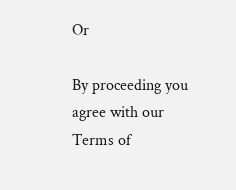Or

By proceeding you agree with our Terms of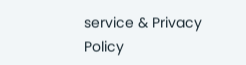service & Privacy Policy